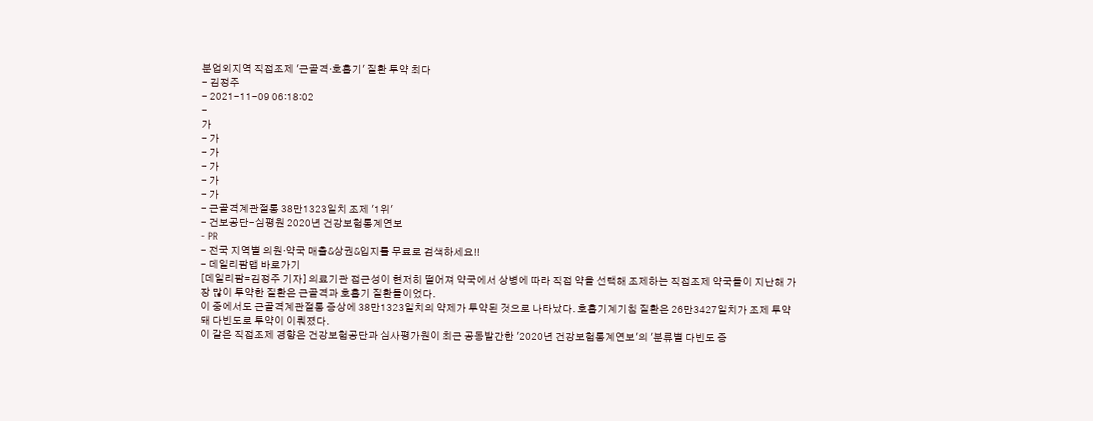분업외지역 직접조제 '근골격·호흡기' 질환 투약 최다
- 김정주
- 2021-11-09 06:18:02
-
가
- 가
- 가
- 가
- 가
- 가
- 근골격계관절통 38만1323일치 조제 '1위'
- 건보공단-심평원 2020년 건강보험통계연보
- PR
- 전국 지역별 의원·약국 매출&상권&입지를 무료로 검색하세요!!
- 데일리팜맵 바로가기
[데일리팜=김정주 기자] 의료기관 접근성이 현저히 떨어져 약국에서 상병에 따라 직접 약을 선택해 조제하는 직접조제 약국들이 지난해 가장 많이 투약한 질환은 근골격과 호흡기 질환들이었다.
이 중에서도 근골격계관절통 증상에 38만1323일치의 약제가 투약된 것으로 나타났다. 호흡기계기침 질환은 26만3427일치가 조제 투약돼 다빈도로 투약이 이뤄졌다.
이 같은 직접조제 경향은 건강보험공단과 심사평가원이 최근 공동발간한 '2020년 건강보험통계연보'의 '분류별 다빈도 증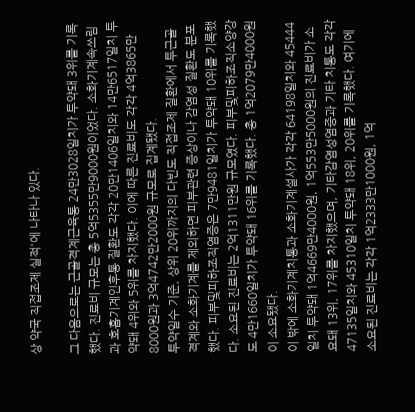상 약국 직접조제 실적'에 나타나 있다.

그 다음으로는 근골격계근육통 24만3028일치가 투약돼 3위를 기록했다. 진료비 규모는 총 5억5355만9000원이었다. 소화기계속쓰림과 호흡기계인후통 질환도 각각 20만1406일치와 14만6517일치 투약돼 4위와 5위를 차지했다. 이에 따른 진료비도 각각 4억3865만8000원과 3억4742만2000원 규모로 집계됐다.
투약일수 기준, 상위 20위까지의 다빈도 직접조제 질환에서 투근골격계와 소화기계를 제외하면 피부관련 증상이나 감염성 질환도 분포했다. 피부및피하조직염증은 7만9481일치가 투약돼 10위를 기록했다. 소요된 진료비는 2억1311만원 규모였다. 피부및피하조직소양강도 4만1660일치가 투약돼 16위를 기록했다. 총 1억2079만4000원이 소요됐다.
이 밖에 소화기계치통과 소화기계설사가 각각 64198일치와 45444일치 투약돼 1억4669만4000원, 1억553만5000원의 진료비가 소요돼 13위, 17위를 차지했으며, 기타감염성염증과 기타 치통도 각각 47135일치와 45310일치 투약돼 18위, 20위를 기록했다. 여기에 소요된 진료비는 각각 1억2333만1000원, 1억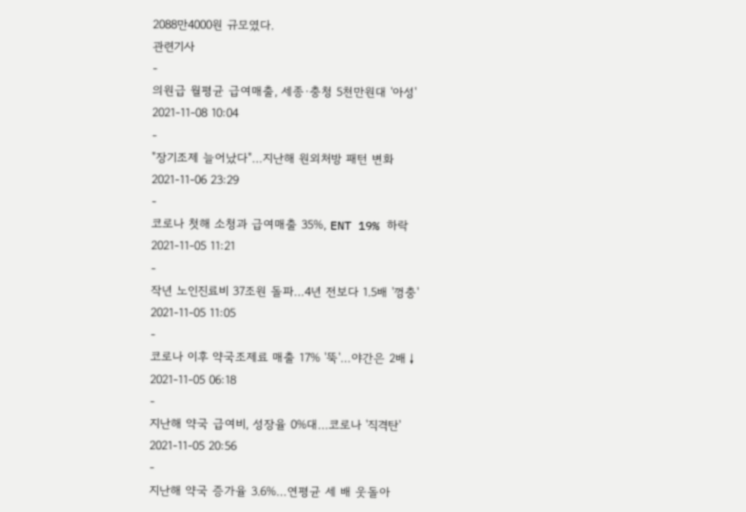2088만4000원 규모였다.
관련기사
-
의원급 월평균 급여매출, 세종·충청 5천만원대 '아성'
2021-11-08 10:04
-
"장기조제 늘어났다"…지난해 원외처방 패턴 변화
2021-11-06 23:29
-
코로나 첫해 소청과 급여매출 35%, ENT 19% 하락
2021-11-05 11:21
-
작년 노인진료비 37조원 돌파…4년 전보다 1.5배 '껑충'
2021-11-05 11:05
-
코로나 이후 약국조제료 매출 17% '뚝'…야간은 2배↓
2021-11-05 06:18
-
지난해 약국 급여비, 성장율 0%대…코로나 '직격탄'
2021-11-05 20:56
-
지난해 약국 증가율 3.6%…연평균 세 배 웃돌아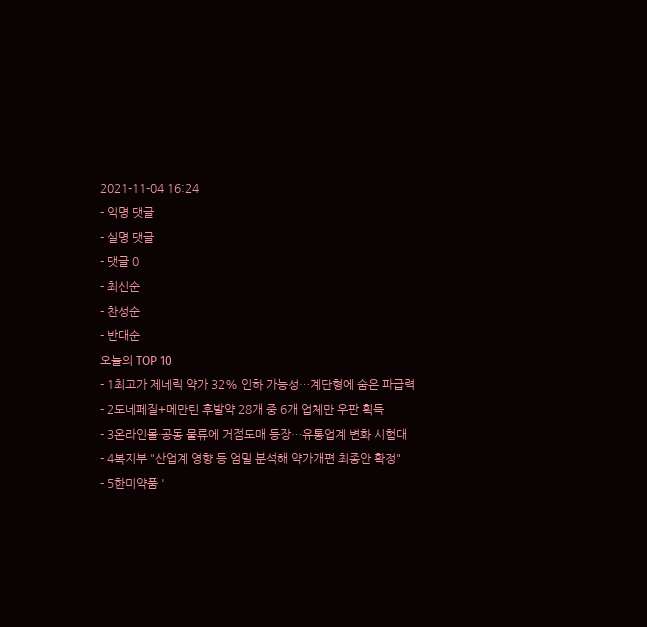2021-11-04 16:24
- 익명 댓글
- 실명 댓글
- 댓글 0
- 최신순
- 찬성순
- 반대순
오늘의 TOP 10
- 1최고가 제네릭 약가 32% 인하 가능성…계단형에 숨은 파급력
- 2도네페질+메만틴 후발약 28개 중 6개 업체만 우판 획득
- 3온라인몰·공동 물류에 거점도매 등장…유통업계 변화 시험대
- 4복지부 "산업계 영향 등 엄밀 분석해 약가개편 최종안 확정"
- 5한미약품 '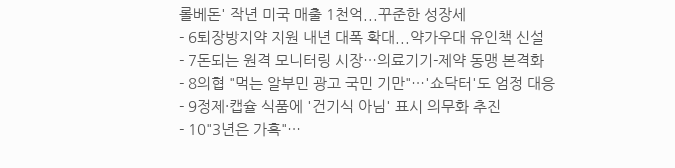롤베돈' 작년 미국 매출 1천억...꾸준한 성장세
- 6퇴장방지약 지원 내년 대폭 확대...약가우대 유인책 신설
- 7돈되는 원격 모니터링 시장…의료기기-제약 동맹 본격화
- 8의협 "먹는 알부민 광고 국민 기만"…'쇼닥터'도 엄정 대응
- 9정제·캡슐 식품에 '건기식 아님' 표시 의무화 추진
- 10"3년은 가혹"…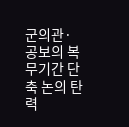군의관·공보의 복무기간 단축 논의 탄력